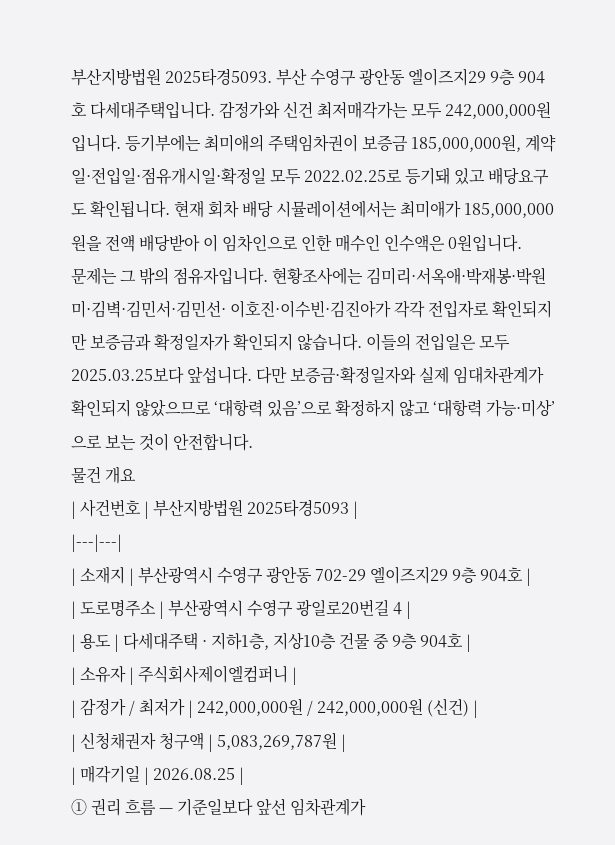부산지방법원 2025타경5093. 부산 수영구 광안동 엘이즈지29 9층 904호 다세대주택입니다. 감정가와 신건 최저매각가는 모두 242,000,000원입니다. 등기부에는 최미애의 주택임차권이 보증금 185,000,000원, 계약일·전입일·점유개시일·확정일 모두 2022.02.25로 등기돼 있고 배당요구도 확인됩니다. 현재 회차 배당 시뮬레이션에서는 최미애가 185,000,000원을 전액 배당받아 이 임차인으로 인한 매수인 인수액은 0원입니다.
문제는 그 밖의 점유자입니다. 현황조사에는 김미리·서옥애·박재봉·박원미·김벽·김민서·김민선· 이호진·이수빈·김진아가 각각 전입자로 확인되지만 보증금과 확정일자가 확인되지 않습니다. 이들의 전입일은 모두 2025.03.25보다 앞섭니다. 다만 보증금·확정일자와 실제 임대차관계가 확인되지 않았으므로 ‘대항력 있음’으로 확정하지 않고 ‘대항력 가능·미상’으로 보는 것이 안전합니다.
물건 개요
| 사건번호 | 부산지방법원 2025타경5093 |
|---|---|
| 소재지 | 부산광역시 수영구 광안동 702-29 엘이즈지29 9층 904호 |
| 도로명주소 | 부산광역시 수영구 광일로20번길 4 |
| 용도 | 다세대주택 · 지하1층, 지상10층 건물 중 9층 904호 |
| 소유자 | 주식회사제이엘컴퍼니 |
| 감정가 / 최저가 | 242,000,000원 / 242,000,000원 (신건) |
| 신청채권자 청구액 | 5,083,269,787원 |
| 매각기일 | 2026.08.25 |
① 권리 흐름 — 기준일보다 앞선 임차관계가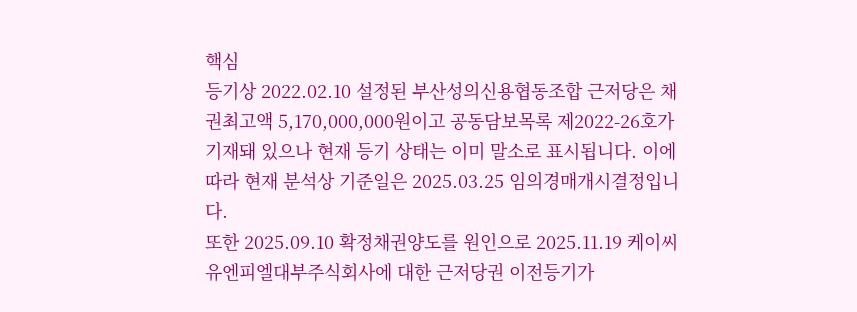핵심
등기상 2022.02.10 설정된 부산성의신용협동조합 근저당은 채권최고액 5,170,000,000원이고 공동담보목록 제2022-26호가 기재돼 있으나 현재 등기 상태는 이미 말소로 표시됩니다. 이에 따라 현재 분석상 기준일은 2025.03.25 임의경매개시결정입니다.
또한 2025.09.10 확정채권양도를 원인으로 2025.11.19 케이씨유엔피엘대부주식회사에 대한 근저당권 이전등기가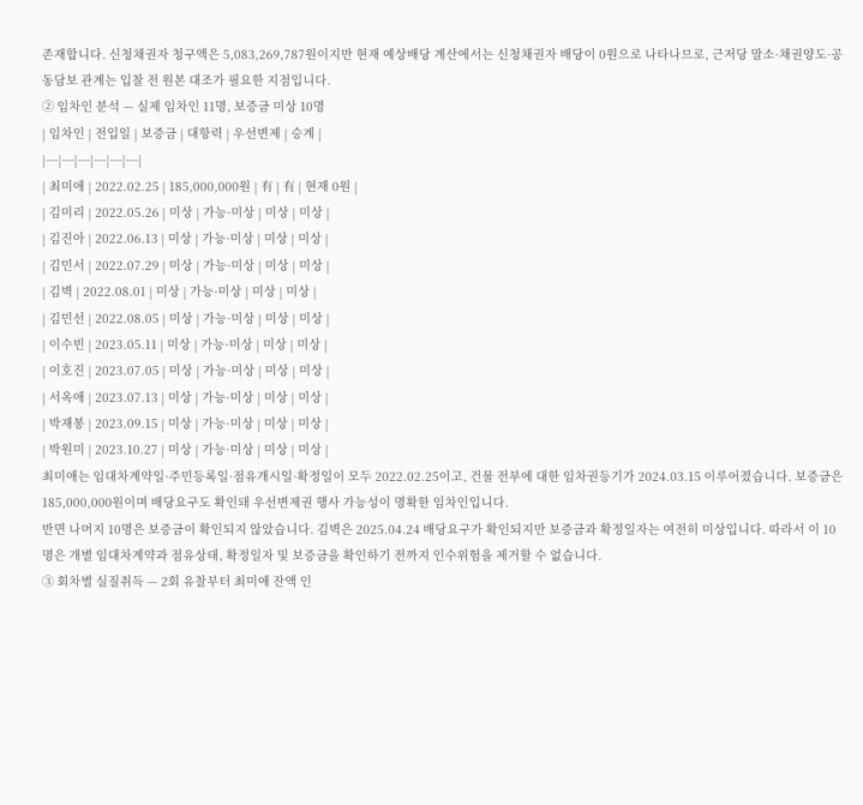존재합니다. 신청채권자 청구액은 5,083,269,787원이지만 현재 예상배당 계산에서는 신청채권자 배당이 0원으로 나타나므로, 근저당 말소·채권양도·공동담보 관계는 입찰 전 원본 대조가 필요한 지점입니다.
② 임차인 분석 — 실제 임차인 11명, 보증금 미상 10명
| 임차인 | 전입일 | 보증금 | 대항력 | 우선변제 | 승계 |
|---|---|---|---|---|---|
| 최미애 | 2022.02.25 | 185,000,000원 | 有 | 有 | 현재 0원 |
| 김미리 | 2022.05.26 | 미상 | 가능·미상 | 미상 | 미상 |
| 김진아 | 2022.06.13 | 미상 | 가능·미상 | 미상 | 미상 |
| 김민서 | 2022.07.29 | 미상 | 가능·미상 | 미상 | 미상 |
| 김벽 | 2022.08.01 | 미상 | 가능·미상 | 미상 | 미상 |
| 김민선 | 2022.08.05 | 미상 | 가능·미상 | 미상 | 미상 |
| 이수빈 | 2023.05.11 | 미상 | 가능·미상 | 미상 | 미상 |
| 이호진 | 2023.07.05 | 미상 | 가능·미상 | 미상 | 미상 |
| 서옥애 | 2023.07.13 | 미상 | 가능·미상 | 미상 | 미상 |
| 박재봉 | 2023.09.15 | 미상 | 가능·미상 | 미상 | 미상 |
| 박원미 | 2023.10.27 | 미상 | 가능·미상 | 미상 | 미상 |
최미애는 임대차계약일·주민등록일·점유개시일·확정일이 모두 2022.02.25이고, 건물 전부에 대한 임차권등기가 2024.03.15 이루어졌습니다. 보증금은 185,000,000원이며 배당요구도 확인돼 우선변제권 행사 가능성이 명확한 임차인입니다.
반면 나머지 10명은 보증금이 확인되지 않았습니다. 김벽은 2025.04.24 배당요구가 확인되지만 보증금과 확정일자는 여전히 미상입니다. 따라서 이 10명은 개별 임대차계약과 점유상태, 확정일자 및 보증금을 확인하기 전까지 인수위험을 제거할 수 없습니다.
③ 회차별 실질취득 — 2회 유찰부터 최미애 잔액 인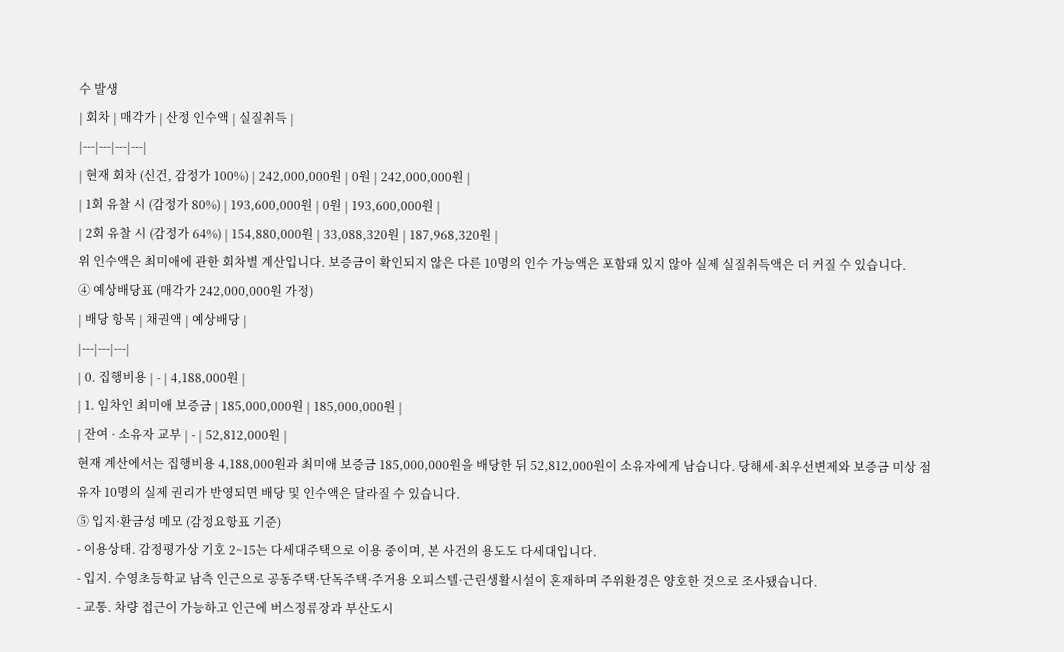수 발생
| 회차 | 매각가 | 산정 인수액 | 실질취득 |
|---|---|---|---|
| 현재 회차 (신건, 감정가 100%) | 242,000,000원 | 0원 | 242,000,000원 |
| 1회 유찰 시 (감정가 80%) | 193,600,000원 | 0원 | 193,600,000원 |
| 2회 유찰 시 (감정가 64%) | 154,880,000원 | 33,088,320원 | 187,968,320원 |
위 인수액은 최미애에 관한 회차별 계산입니다. 보증금이 확인되지 않은 다른 10명의 인수 가능액은 포함돼 있지 않아 실제 실질취득액은 더 커질 수 있습니다.
④ 예상배당표 (매각가 242,000,000원 가정)
| 배당 항목 | 채권액 | 예상배당 |
|---|---|---|
| 0. 집행비용 | - | 4,188,000원 |
| 1. 임차인 최미애 보증금 | 185,000,000원 | 185,000,000원 |
| 잔여 · 소유자 교부 | - | 52,812,000원 |
현재 계산에서는 집행비용 4,188,000원과 최미애 보증금 185,000,000원을 배당한 뒤 52,812,000원이 소유자에게 남습니다. 당해세·최우선변제와 보증금 미상 점유자 10명의 실제 권리가 반영되면 배당 및 인수액은 달라질 수 있습니다.
⑤ 입지·환금성 메모 (감정요항표 기준)
- 이용상태. 감정평가상 기호 2~15는 다세대주택으로 이용 중이며, 본 사건의 용도도 다세대입니다.
- 입지. 수영초등학교 남측 인근으로 공동주택·단독주택·주거용 오피스텔·근린생활시설이 혼재하며 주위환경은 양호한 것으로 조사됐습니다.
- 교통. 차량 접근이 가능하고 인근에 버스정류장과 부산도시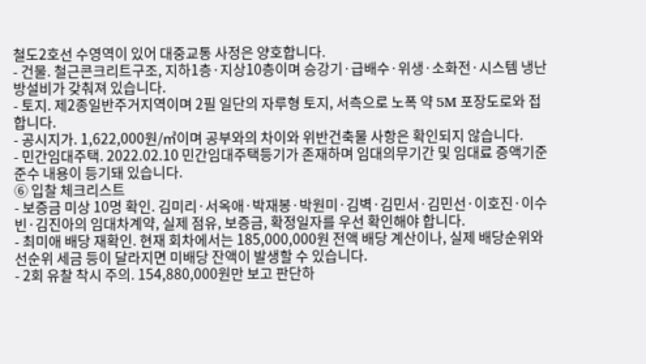철도2호선 수영역이 있어 대중교통 사정은 양호합니다.
- 건물. 철근콘크리트구조, 지하1층·지상10층이며 승강기·급배수·위생·소화전·시스템 냉난방설비가 갖춰져 있습니다.
- 토지. 제2종일반주거지역이며 2필 일단의 자루형 토지, 서측으로 노폭 약 5M 포장도로와 접합니다.
- 공시지가. 1,622,000원/㎡이며 공부와의 차이와 위반건축물 사항은 확인되지 않습니다.
- 민간임대주택. 2022.02.10 민간임대주택등기가 존재하며 임대의무기간 및 임대료 증액기준 준수 내용이 등기돼 있습니다.
⑥ 입찰 체크리스트
- 보증금 미상 10명 확인. 김미리·서옥애·박재봉·박원미·김벽·김민서·김민선·이호진·이수빈·김진아의 임대차계약, 실제 점유, 보증금, 확정일자를 우선 확인해야 합니다.
- 최미애 배당 재확인. 현재 회차에서는 185,000,000원 전액 배당 계산이나, 실제 배당순위와 선순위 세금 등이 달라지면 미배당 잔액이 발생할 수 있습니다.
- 2회 유찰 착시 주의. 154,880,000원만 보고 판단하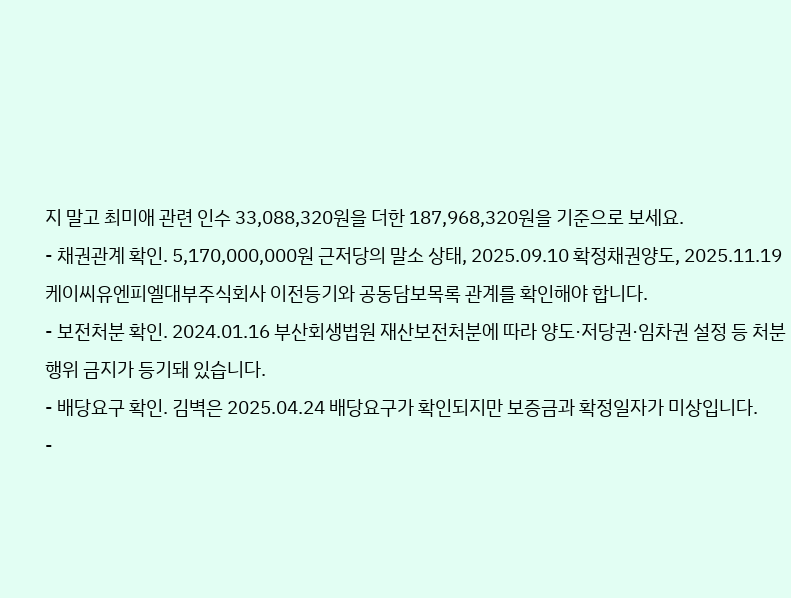지 말고 최미애 관련 인수 33,088,320원을 더한 187,968,320원을 기준으로 보세요.
- 채권관계 확인. 5,170,000,000원 근저당의 말소 상태, 2025.09.10 확정채권양도, 2025.11.19 케이씨유엔피엘대부주식회사 이전등기와 공동담보목록 관계를 확인해야 합니다.
- 보전처분 확인. 2024.01.16 부산회생법원 재산보전처분에 따라 양도·저당권·임차권 설정 등 처분행위 금지가 등기돼 있습니다.
- 배당요구 확인. 김벽은 2025.04.24 배당요구가 확인되지만 보증금과 확정일자가 미상입니다.
-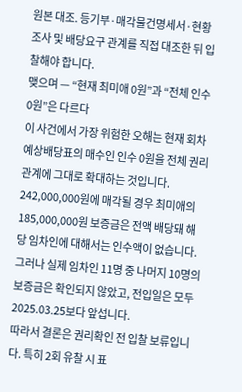원본 대조. 등기부·매각물건명세서·현황조사 및 배당요구 관계를 직접 대조한 뒤 입찰해야 합니다.
맺으며 — “현재 최미애 0원”과 “전체 인수 0원”은 다르다
이 사건에서 가장 위험한 오해는 현재 회차 예상배당표의 매수인 인수 0원을 전체 권리관계에 그대로 확대하는 것입니다. 242,000,000원에 매각될 경우 최미애의 185,000,000원 보증금은 전액 배당돼 해당 임차인에 대해서는 인수액이 없습니다. 그러나 실제 임차인 11명 중 나머지 10명의 보증금은 확인되지 않았고, 전입일은 모두 2025.03.25보다 앞섭니다.
따라서 결론은 권리확인 전 입찰 보류입니다. 특히 2회 유찰 시 표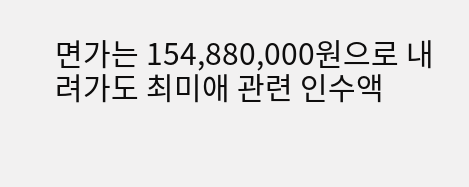면가는 154,880,000원으로 내려가도 최미애 관련 인수액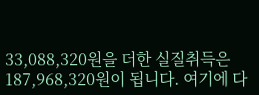33,088,320원을 더한 실질취득은 187,968,320원이 됩니다. 여기에 다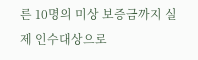른 10명의 미상 보증금까지 실제 인수대상으로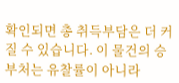확인되면 총 취득부담은 더 커질 수 있습니다. 이 물건의 승부처는 유찰률이 아니라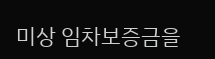미상 임차보증금을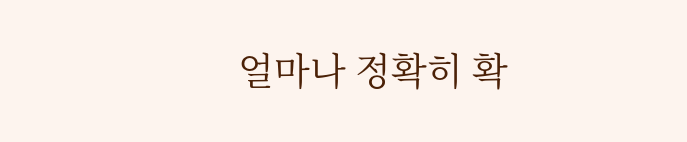얼마나 정확히 확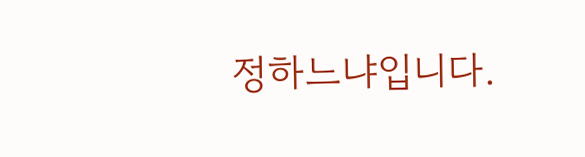정하느냐입니다.